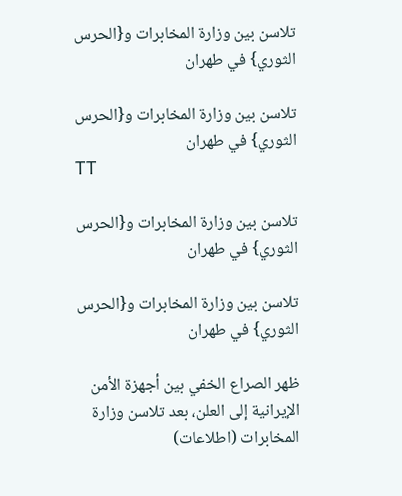تلاسن بين وزارة المخابرات و{الحرس الثوري} في طهران

تلاسن بين وزارة المخابرات و{الحرس الثوري} في طهران
TT

تلاسن بين وزارة المخابرات و{الحرس الثوري} في طهران

تلاسن بين وزارة المخابرات و{الحرس الثوري} في طهران

ظهر الصراع الخفي بين أجهزة الأمن الإيرانية إلى العلن، بعد تلاسن وزارة المخابرات (اطلاعات)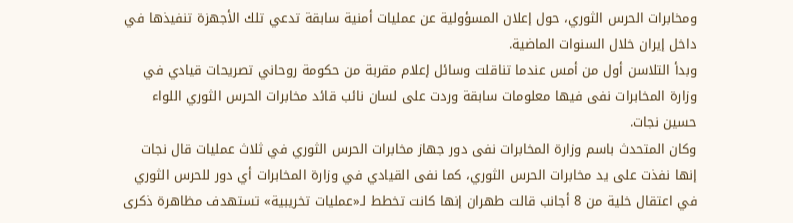ومخابرات الحرس الثوري، حول إعلان المسؤولية عن عمليات أمنية سابقة تدعي تلك الأجهزة تنفيذها في داخل إيران خلال السنوات الماضية.
وبدأ التلاسن أول من أمس عندما تناقلت وسائل إعلام مقربة من حكومة روحاني تصريحات قيادي في وزارة المخابرات نفى فيها معلومات سابقة وردت على لسان نائب قائد مخابرات الحرس الثوري اللواء حسين نجات.
وكان المتحدث باسم وزارة المخابرات نفى دور جهاز مخابرات الحرس الثوري في ثلاث عمليات قال نجات إنها نفذت على يد مخابرات الحرس الثوري، كما نفى القيادي في وزارة المخابرات أي دور للحرس الثوري في اعتقال خلية من 8 أجانب قالت طهران إنها كانت تخطط لـ«عمليات تخريبية» تستهدف مظاهرة ذكرى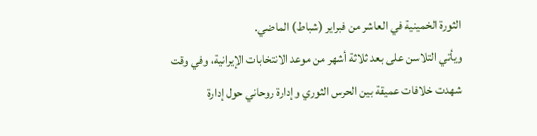الثورة الخمينية في العاشر من فبراير (شباط) الماضي.
ويأتي التلاسن على بعد ثلاثة أشهر من موعد الانتخابات الإيرانية، وفي وقت شهدت خلافات عميقة بين الحرس الثوري وإدارة روحاني حول إدارة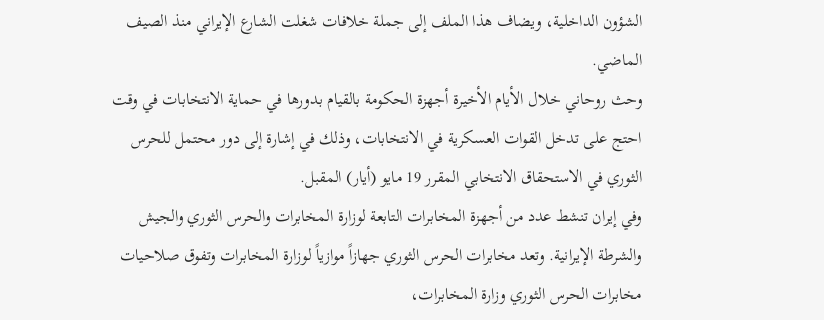الشؤون الداخلية، ويضاف هذا الملف إلى جملة خلافات شغلت الشارع الإيراني منذ الصيف الماضي.
وحث روحاني خلال الأيام الأخيرة أجهزة الحكومة بالقيام بدورها في حماية الانتخابات في وقت احتج على تدخل القوات العسكرية في الانتخابات، وذلك في إشارة إلى دور محتمل للحرس الثوري في الاستحقاق الانتخابي المقرر 19 مايو (أيار) المقبل.
وفي إيران تنشط عدد من أجهزة المخابرات التابعة لوزارة المخابرات والحرس الثوري والجيش والشرطة الإيرانية. وتعد مخابرات الحرس الثوري جهازاً موازياً لوزارة المخابرات وتفوق صلاحيات مخابرات الحرس الثوري وزارة المخابرات،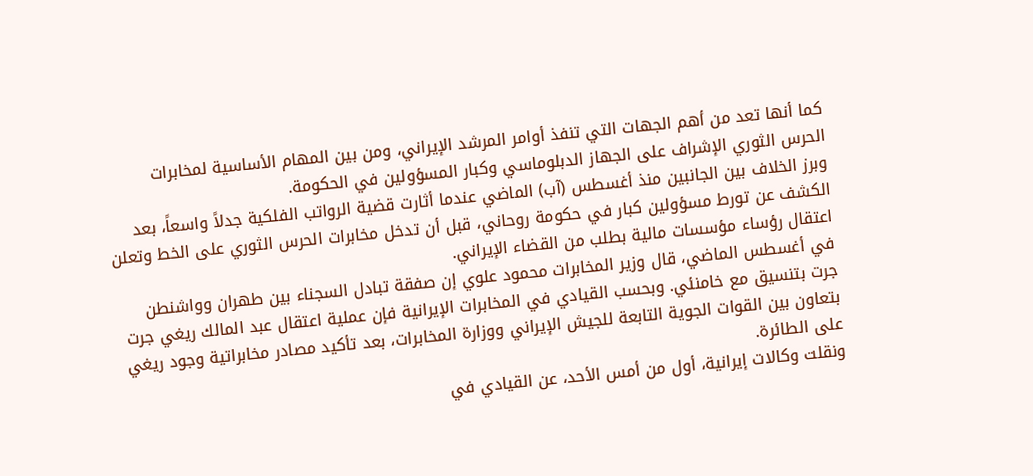كما أنها تعد من أهم الجهات التي تنفذ أوامر المرشد الإيراني، ومن بين المهام الأساسية لمخابرات الحرس الثوري الإشراف على الجهاز الدبلوماسي وكبار المسؤولين في الحكومة.
وبرز الخلاف بين الجانبين منذ أغسطس (آب) الماضي عندما أثارت قضية الرواتب الفلكية جدلاً واسعاً، بعد الكشف عن تورط مسؤولين كبار في حكومة روحاني، قبل أن تدخل مخابرات الحرس الثوري على الخط وتعلن اعتقال رؤساء مؤسسات مالية بطلب من القضاء الإيراني.
في أغسطس الماضي، قال وزير المخابرات محمود علوي إن صفقة تبادل السجناء بين طهران وواشنطن جرت بتنسيق مع خامنئي. وبحسب القيادي في المخابرات الإيرانية فإن عملية اعتقال عبد المالك ريغي جرت بتعاون بين القوات الجوية التابعة للجيش الإيراني ووزارة المخابرات، بعد تأكيد مصادر مخابراتية وجود ريغي على الطائرة.
ونقلت وكالات إيرانية، أول من أمس الأحد، عن القيادي في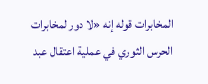المخابرات قوله إنه «لا دور لمخابرات الحرس الثوري في عملية اعتقال عبد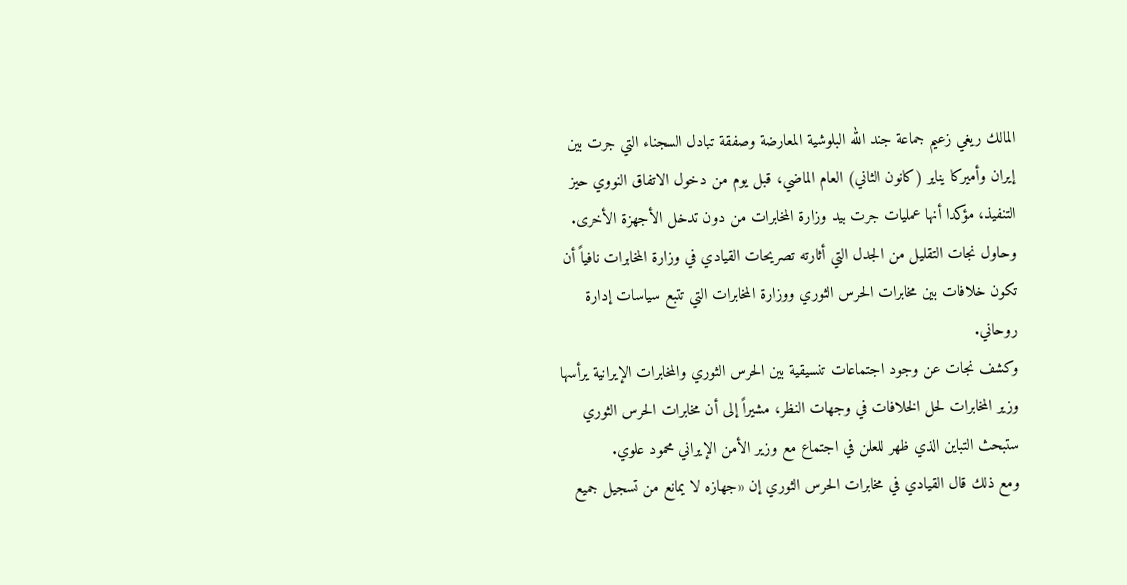المالك ريغي زعيم جماعة جند الله البلوشية المعارضة وصفقة تبادل السجناء التي جرت بين إيران وأميركا يناير (كانون الثاني) العام الماضي، قبل يوم من دخول الاتفاق النووي حيز التنفيذ، مؤكدا أنها عمليات جرت بيد وزارة المخابرات من دون تدخل الأجهزة الأخرى.
وحاول نجات التقليل من الجدل التي أثارته تصريحات القيادي في وزارة المخابرات نافياً أن تكون خلافات بين مخابرات الحرس الثوري ووزارة المخابرات التي تتبع سياسات إدارة روحاني.
وكشف نجات عن وجود اجتماعات تنسيقية بين الحرس الثوري والمخابرات الإيرانية يرأسها وزير المخابرات لحل الخلافات في وجهات النظر، مشيراً إلى أن مخابرات الحرس الثوري ستبحث التباين الذي ظهر للعلن في اجتماع مع وزير الأمن الإيراني محمود علوي.
ومع ذلك قال القيادي في مخابرات الحرس الثوري إن «جهازه لا يمانع من تسجيل جميع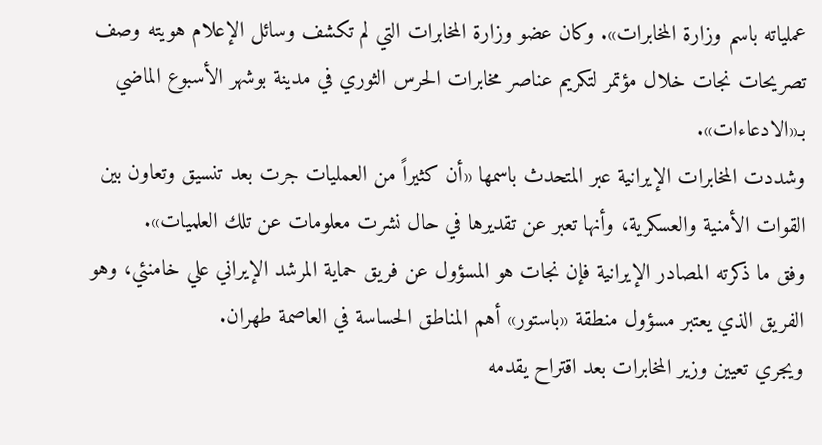عملياته باسم وزارة المخابرات». وكان عضو وزارة المخابرات التي لم تكشف وسائل الإعلام هويته وصف تصريحات نجات خلال مؤتمر لتكريم عناصر مخابرات الحرس الثوري في مدينة بوشهر الأسبوع الماضي بـ«الادعاءات».
وشددت المخابرات الإيرانية عبر المتحدث باسمها «أن كثيراً من العمليات جرت بعد تنسيق وتعاون بين القوات الأمنية والعسكرية، وأنها تعبر عن تقديرها في حال نشرت معلومات عن تلك العلميات».
وفق ما ذكرته المصادر الإيرانية فإن نجات هو المسؤول عن فريق حماية المرشد الإيراني علي خامنئي، وهو الفريق الذي يعتبر مسؤول منطقة «باستور» أهم المناطق الحساسة في العاصمة طهران.
ويجري تعيين وزير المخابرات بعد اقتراح يقدمه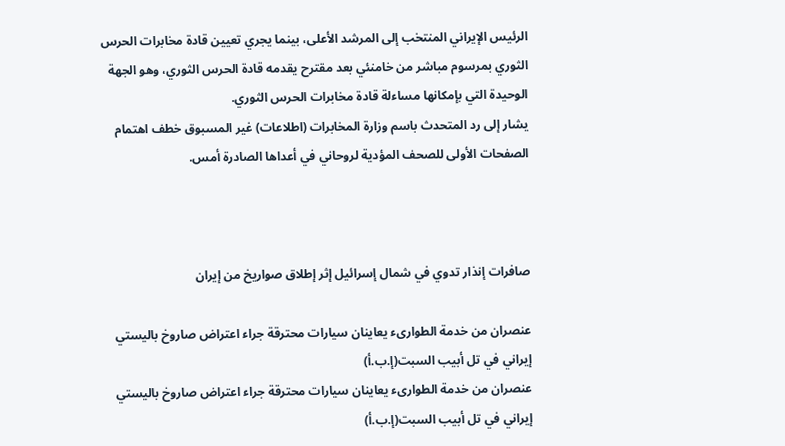الرئيس الإيراني المنتخب إلى المرشد الأعلى، بينما يجري تعيين قادة مخابرات الحرس الثوري بمرسوم مباشر من خامنئي بعد مقترح يقدمه قادة الحرس الثوري، وهو الجهة الوحيدة التي بإمكانها مساءلة قادة مخابرات الحرس الثوري.
يشار إلى رد المتحدث باسم وزارة المخابرات (اطلاعات) غير المسبوق خطف اهتمام الصفحات الأولى للصحف المؤدية لروحاني في أعداها الصادرة أمس.



صافرات إنذار تدوي في شمال إسرائيل إثر إطلاق صواريخ من إيران

عنصران من خدمة الطوارىء يعاينان سيارات محترقة جراء اعتراض صاروخ باليستي إيراني في تل أبيب السبت(إ.ب.أ)
عنصران من خدمة الطوارىء يعاينان سيارات محترقة جراء اعتراض صاروخ باليستي إيراني في تل أبيب السبت(إ.ب.أ)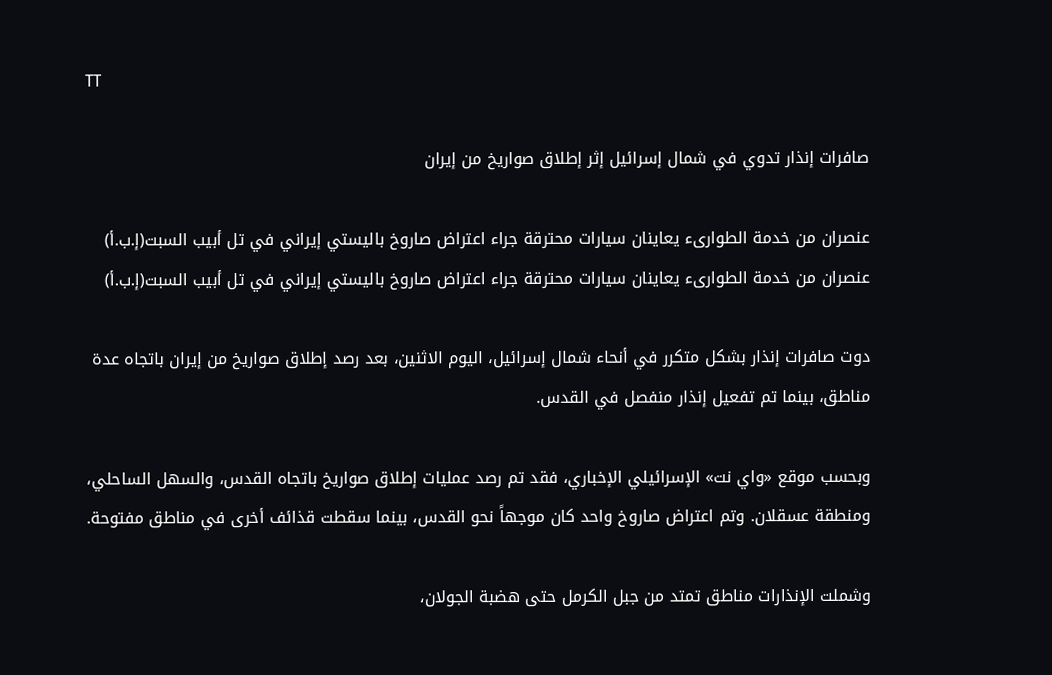TT

صافرات إنذار تدوي في شمال إسرائيل إثر إطلاق صواريخ من إيران

عنصران من خدمة الطوارىء يعاينان سيارات محترقة جراء اعتراض صاروخ باليستي إيراني في تل أبيب السبت(إ.ب.أ)
عنصران من خدمة الطوارىء يعاينان سيارات محترقة جراء اعتراض صاروخ باليستي إيراني في تل أبيب السبت(إ.ب.أ)

دوت صافرات إنذار بشكل متكرر في أنحاء شمال إسرائيل، اليوم الاثنين، بعد رصد إطلاق صواريخ من إيران باتجاه عدة مناطق، بينما تم تفعيل إنذار منفصل في القدس.

وبحسب موقع «واي نت» الإسرائيلي الإخباري، فقد تم رصد عمليات إطلاق صواريخ باتجاه القدس، والسهل الساحلي، ومنطقة عسقلان. وتم اعتراض صاروخ واحد كان موجهاً نحو القدس، بينما سقطت قذائف أخرى في مناطق مفتوحة.

وشملت الإنذارات مناطق تمتد من جبل الكرمل حتى هضبة الجولان،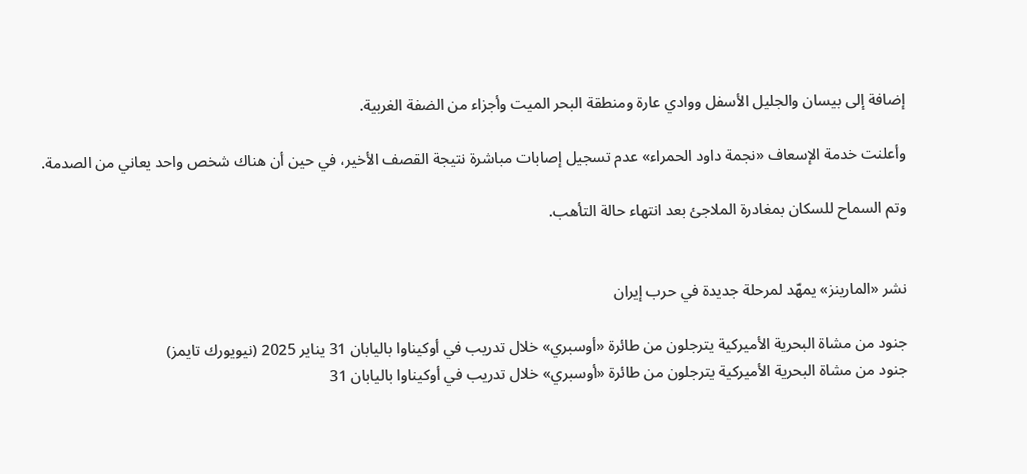إضافة إلى بيسان والجليل الأسفل ووادي عارة ومنطقة البحر الميت وأجزاء من الضفة الغربية.

وأعلنت خدمة الإسعاف «نجمة داود الحمراء» عدم تسجيل إصابات مباشرة نتيجة القصف الأخير، في حين أن هناك شخص واحد يعاني من الصدمة.

وتم السماح للسكان بمغادرة الملاجئ بعد انتهاء حالة التأهب.


نشر «المارينز» يمهّد لمرحلة جديدة في حرب إيران

جنود من مشاة البحرية الأميركية يترجلون من طائرة «أوسبري» خلال تدريب في أوكيناوا باليابان 31 يناير 2025 (نيويورك تايمز)
جنود من مشاة البحرية الأميركية يترجلون من طائرة «أوسبري» خلال تدريب في أوكيناوا باليابان 31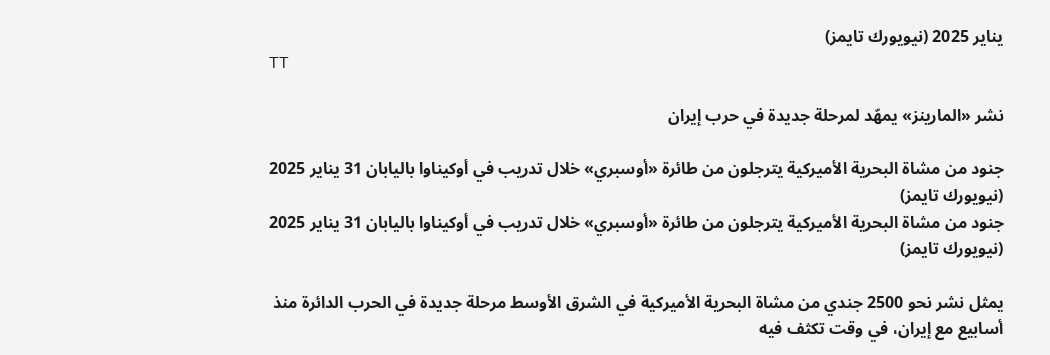يناير 2025 (نيويورك تايمز)
TT

نشر «المارينز» يمهّد لمرحلة جديدة في حرب إيران

جنود من مشاة البحرية الأميركية يترجلون من طائرة «أوسبري» خلال تدريب في أوكيناوا باليابان 31 يناير 2025 (نيويورك تايمز)
جنود من مشاة البحرية الأميركية يترجلون من طائرة «أوسبري» خلال تدريب في أوكيناوا باليابان 31 يناير 2025 (نيويورك تايمز)

يمثل نشر نحو 2500 جندي من مشاة البحرية الأميركية في الشرق الأوسط مرحلة جديدة في الحرب الدائرة منذ أسابيع مع إيران، في وقت تكثف فيه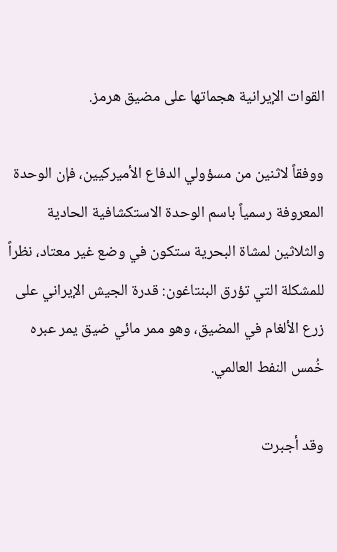القوات الإيرانية هجماتها على مضيق هرمز.

ووفقاً لاثنين من مسؤولي الدفاع الأميركيين، فإن الوحدة المعروفة رسمياً باسم الوحدة الاستكشافية الحادية والثلاثين لمشاة البحرية ستكون في وضع غير معتاد، نظراً للمشكلة التي تؤرق البنتاغون: قدرة الجيش الإيراني على زرع الألغام في المضيق، وهو ممر مائي ضيق يمر عبره خُمس النفط العالمي.

وقد أجبرت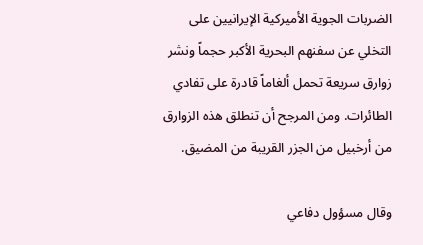الضربات الجوية الأميركية الإيرانيين على التخلي عن سفنهم البحرية الأكبر حجماً ونشر زوارق سريعة تحمل ألغاماً قادرة على تفادي الطائرات. ومن المرجح أن تنطلق هذه الزوارق من أرخبيل من الجزر القريبة من المضيق.

وقال مسؤول دفاعي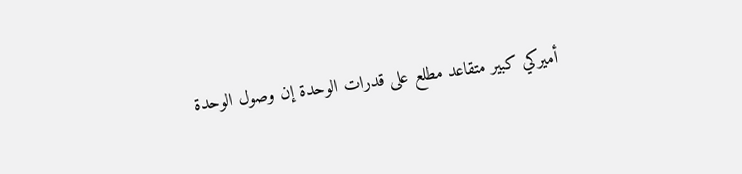أميركي كبير متقاعد مطلع على قدرات الوحدة إن وصول الوحدة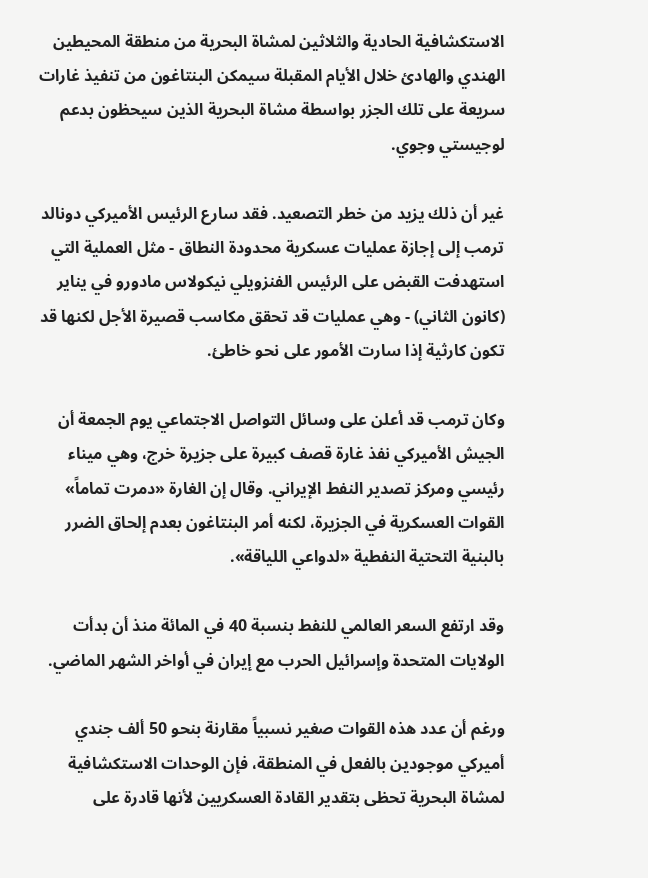الاستكشافية الحادية والثلاثين لمشاة البحرية من منطقة المحيطين الهندي والهادئ خلال الأيام المقبلة سيمكن البنتاغون من تنفيذ غارات سريعة على تلك الجزر بواسطة مشاة البحرية الذين سيحظون بدعم لوجيستي وجوي.

غير أن ذلك يزيد من خطر التصعيد. فقد سارع الرئيس الأميركي دونالد ترمب إلى إجازة عمليات عسكرية محدودة النطاق - مثل العملية التي استهدفت القبض على الرئيس الفنزويلي نيكولاس مادورو في يناير (كانون الثاني) - وهي عمليات قد تحقق مكاسب قصيرة الأجل لكنها قد تكون كارثية إذا سارت الأمور على نحو خاطئ.

وكان ترمب قد أعلن على وسائل التواصل الاجتماعي يوم الجمعة أن الجيش الأميركي نفذ غارة قصف كبيرة على جزيرة خرج، وهي ميناء رئيسي ومركز تصدير النفط الإيراني. وقال إن الغارة «دمرت تماماً» القوات العسكرية في الجزيرة، لكنه أمر البنتاغون بعدم إلحاق الضرر بالبنية التحتية النفطية «لدواعي اللياقة».

وقد ارتفع السعر العالمي للنفط بنسبة 40 في المائة منذ أن بدأت الولايات المتحدة وإسرائيل الحرب مع إيران في أواخر الشهر الماضي.

ورغم أن عدد هذه القوات صغير نسبياً مقارنة بنحو 50 ألف جندي أميركي موجودين بالفعل في المنطقة، فإن الوحدات الاستكشافية لمشاة البحرية تحظى بتقدير القادة العسكريين لأنها قادرة على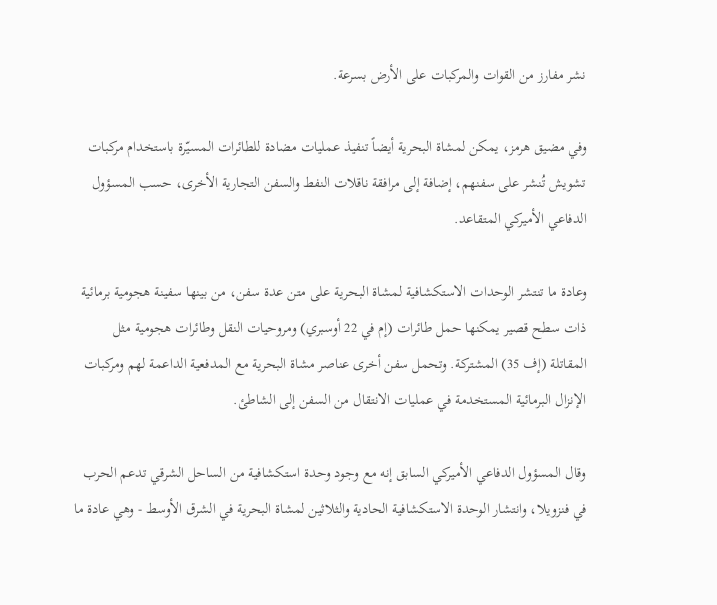نشر مفارز من القوات والمركبات على الأرض بسرعة.

وفي مضيق هرمز، يمكن لمشاة البحرية أيضاً تنفيذ عمليات مضادة للطائرات المسيّرة باستخدام مركبات تشويش تُنشر على سفنهم، إضافة إلى مرافقة ناقلات النفط والسفن التجارية الأخرى، حسب المسؤول الدفاعي الأميركي المتقاعد.

وعادة ما تنتشر الوحدات الاستكشافية لمشاة البحرية على متن عدة سفن، من بينها سفينة هجومية برمائية ذات سطح قصير يمكنها حمل طائرات (إم في 22 أوسبري) ومروحيات النقل وطائرات هجومية مثل المقاتلة (إف 35) المشتركة. وتحمل سفن أخرى عناصر مشاة البحرية مع المدفعية الداعمة لهم ومركبات الإنزال البرمائية المستخدمة في عمليات الانتقال من السفن إلى الشاطئ.

وقال المسؤول الدفاعي الأميركي السابق إنه مع وجود وحدة استكشافية من الساحل الشرقي تدعم الحرب في فنزويلا، وانتشار الوحدة الاستكشافية الحادية والثلاثين لمشاة البحرية في الشرق الأوسط - وهي عادة ما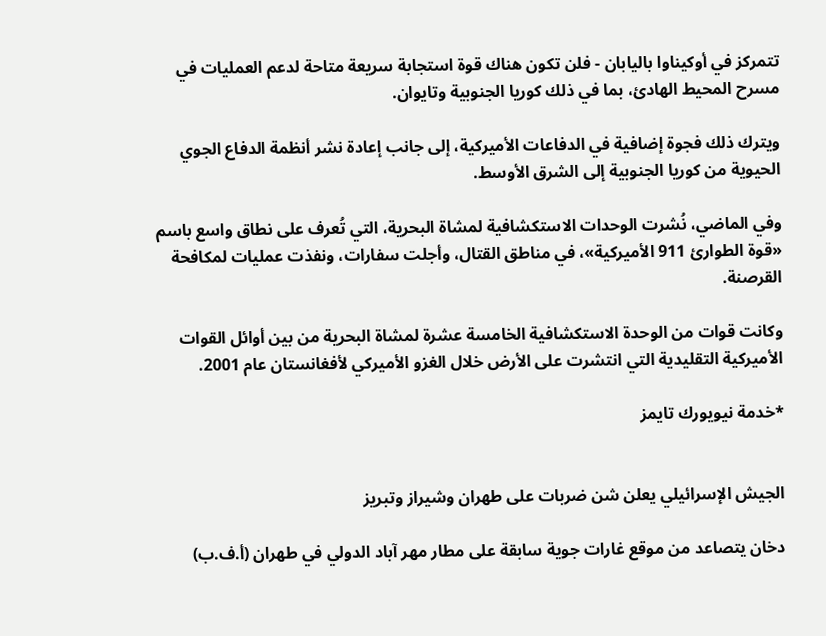تتمركز في أوكيناوا باليابان - فلن تكون هناك قوة استجابة سريعة متاحة لدعم العمليات في مسرح المحيط الهادئ، بما في ذلك كوريا الجنوبية وتايوان.

ويترك ذلك فجوة إضافية في الدفاعات الأميركية، إلى جانب إعادة نشر أنظمة الدفاع الجوي الحيوية من كوريا الجنوبية إلى الشرق الأوسط.

وفي الماضي، نُشرت الوحدات الاستكشافية لمشاة البحرية، التي تُعرف على نطاق واسع باسم «قوة الطوارئ 911 الأميركية»، في مناطق القتال، وأجلت سفارات، ونفذت عمليات لمكافحة القرصنة.

وكانت قوات من الوحدة الاستكشافية الخامسة عشرة لمشاة البحرية من بين أوائل القوات الأميركية التقليدية التي انتشرت على الأرض خلال الغزو الأميركي لأفغانستان عام 2001.

*خدمة نيويورك تايمز


الجيش الإسرائيلي يعلن شن ضربات على طهران وشيراز وتبريز

دخان يتصاعد من موقع غارات جوية سابقة على مطار مهر آباد الدولي في طهران (أ.ف.ب)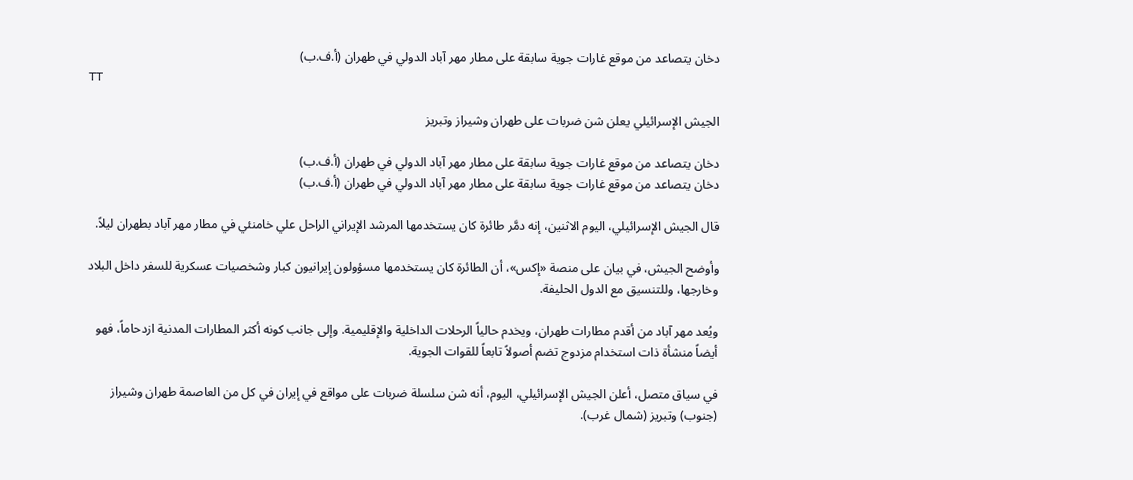دخان يتصاعد من موقع غارات جوية سابقة على مطار مهر آباد الدولي في طهران (أ.ف.ب)
TT

الجيش الإسرائيلي يعلن شن ضربات على طهران وشيراز وتبريز

دخان يتصاعد من موقع غارات جوية سابقة على مطار مهر آباد الدولي في طهران (أ.ف.ب)
دخان يتصاعد من موقع غارات جوية سابقة على مطار مهر آباد الدولي في طهران (أ.ف.ب)

قال الجيش الإسرائيلي، اليوم الاثنين، إنه دمَّر طائرة كان يستخدمها المرشد الإيراني الراحل علي خامنئي في مطار مهر آباد بطهران ليلاً.

وأوضح الجيش، في بيان على منصة «إكس»، أن الطائرة كان يستخدمها مسؤولون إيرانيون كبار وشخصيات عسكرية للسفر داخل البلاد وخارجها، وللتنسيق مع الدول الحليفة.

ويُعد مهر آباد من أقدم مطارات طهران، ويخدم حالياً الرحلات الداخلية والإقليمية. وإلى جانب كونه أكثر المطارات المدنية ازدحاماً، فهو أيضاً منشأة ذات استخدام مزدوج تضم أصولاً تابعاً للقوات الجوية.

في سياق متصل، أعلن الجيش الإسرائيلي، اليوم، أنه شن سلسلة ضربات على مواقع في إيران في كل من العاصمة طهران وشيراز (جنوب) وتبريز (شمال غرب).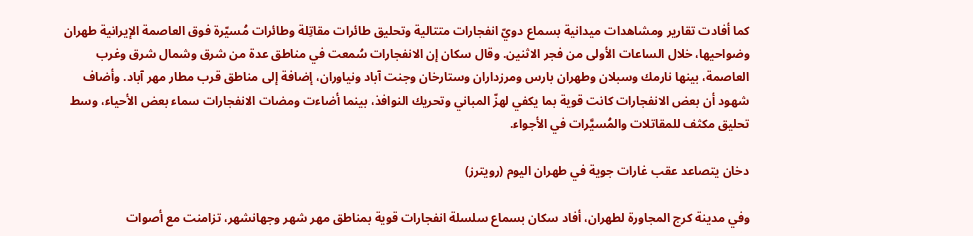كما أفادت تقارير ومشاهدات ميدانية بسماع دويّ انفجارات متتالية وتحليق طائرات مقاتِلة وطائرات مُسيّرة فوق العاصمة الإيرانية طهران وضواحيها، خلال الساعات الأولى من فجر الاثنين. وقال سكان إن الانفجارات سُمعت في مناطق عدة من شرق وشمال شرق وغرب العاصمة، بينها نارمك وسبلان وطهران بارس ومرزداران وستارخان وجنت آباد ونياوران، إضافة إلى مناطق قرب مطار مهر آباد. وأضاف شهود أن بعض الانفجارات كانت قوية بما يكفي لهزّ المباني وتحريك النوافذ، بينما أضاءت ومضات الانفجارات سماء بعض الأحياء، وسط تحليق مكثف للمقاتلات والمُسيَّرات في الأجواء.

دخان يتصاعد عقب غارات جوية في طهران اليوم (رويترز)

وفي مدينة كرج المجاورة لطهران، أفاد سكان بسماع سلسلة انفجارات قوية بمناطق مهر شهر وجهانشهر، تزامنت مع أصوات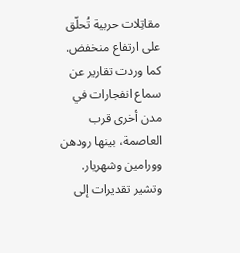مقاتِلات حربية تُحلّق على ارتفاع منخفض. كما وردت تقارير عن سماع انفجارات في مدن أخرى قرب العاصمة، بينها رودهن وورامين وشهريار. وتشير تقديرات إلى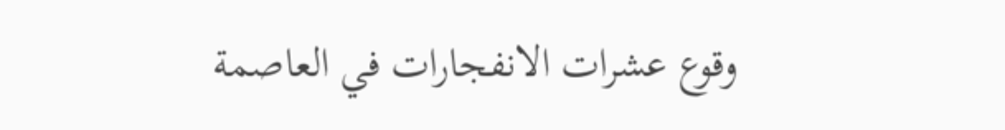وقوع عشرات الانفجارات في العاصمة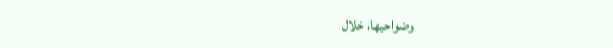وضواحيها، خلال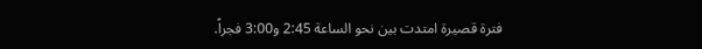فترة قصيرة امتدت بين نحو الساعة 2:45 و3:00 فجراً.